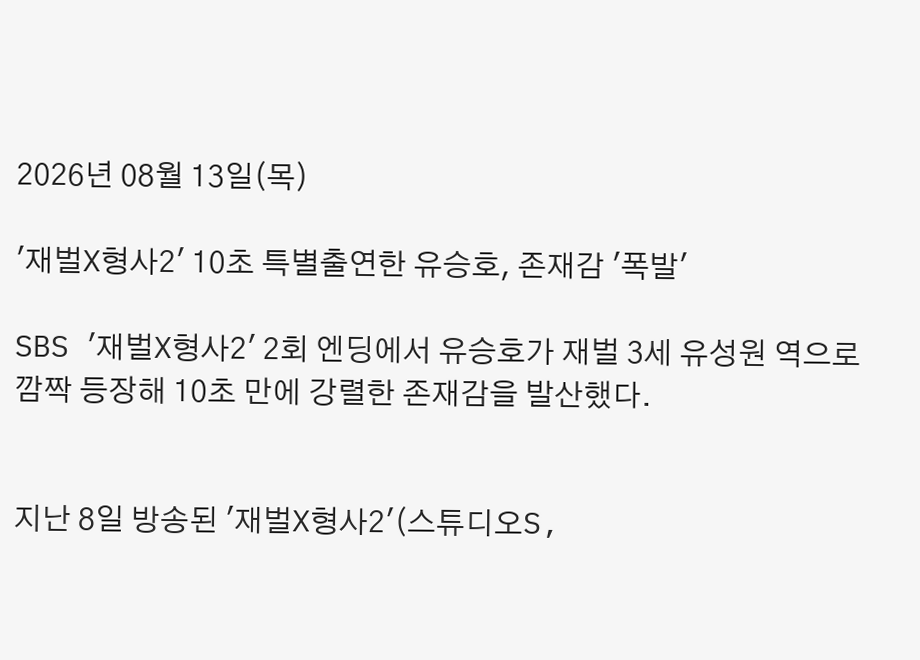2026년 08월 13일(목)

'재벌X형사2' 10초 특별출연한 유승호, 존재감 '폭발'

SBS '재벌X형사2' 2회 엔딩에서 유승호가 재벌 3세 유성원 역으로 깜짝 등장해 10초 만에 강렬한 존재감을 발산했다.


지난 8일 방송된 '재벌X형사2'(스튜디오S,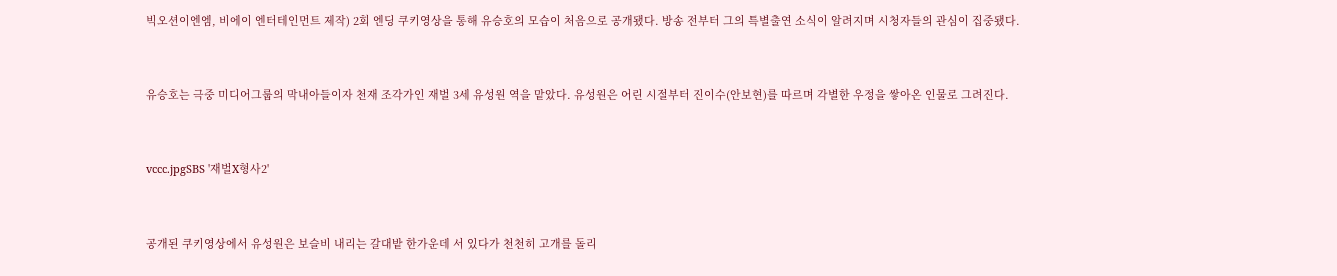빅오션이엔엠, 비에이 엔터테인먼트 제작) 2회 엔딩 쿠키영상을 통해 유승호의 모습이 처음으로 공개됐다. 방송 전부터 그의 특별출연 소식이 알려지며 시청자들의 관심이 집중됐다.


유승호는 극중 미디어그룹의 막내아들이자 천재 조각가인 재벌 3세 유성원 역을 맡았다. 유성원은 어린 시절부터 진이수(안보현)를 따르며 각별한 우정을 쌓아온 인물로 그려진다.


vccc.jpgSBS '재벌X형사2'


공개된 쿠키영상에서 유성원은 보슬비 내리는 갈대밭 한가운데 서 있다가 천천히 고개를 돌리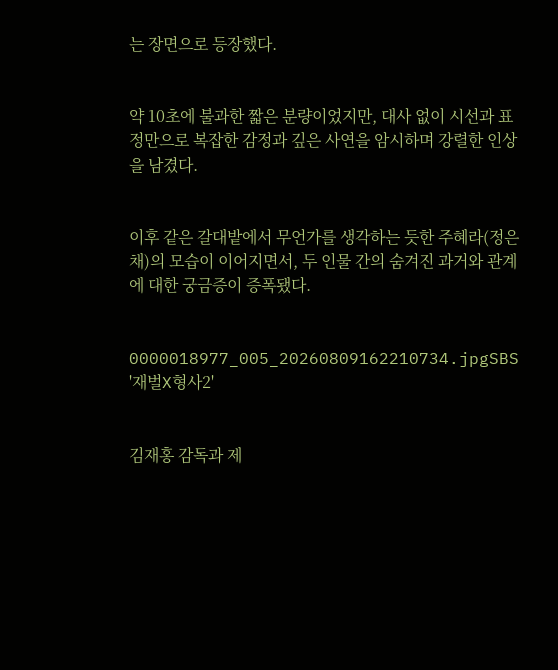는 장면으로 등장했다.


약 10초에 불과한 짧은 분량이었지만, 대사 없이 시선과 표정만으로 복잡한 감정과 깊은 사연을 암시하며 강렬한 인상을 남겼다.


이후 같은 갈대밭에서 무언가를 생각하는 듯한 주혜라(정은채)의 모습이 이어지면서, 두 인물 간의 숨겨진 과거와 관계에 대한 궁금증이 증폭됐다.


0000018977_005_20260809162210734.jpgSBS '재벌X형사2'


김재홍 감독과 제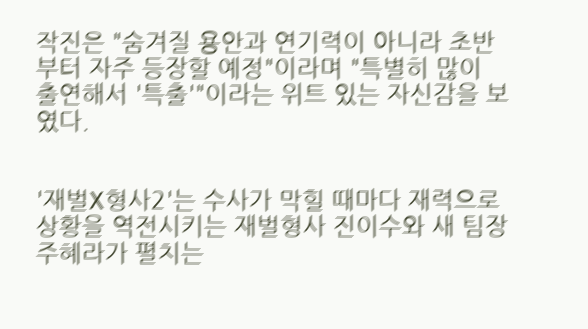작진은 "숨겨질 용안과 연기력이 아니라 초반부터 자주 등장할 예정"이라며 "특별히 많이 출연해서 '특출'"이라는 위트 있는 자신감을 보였다.


'재벌X형사2'는 수사가 막힐 때마다 재력으로 상황을 역전시키는 재벌형사 진이수와 새 팀장 주혜라가 펼치는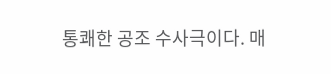통쾌한 공조 수사극이다. 매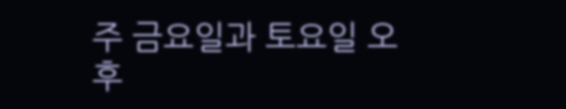주 금요일과 토요일 오후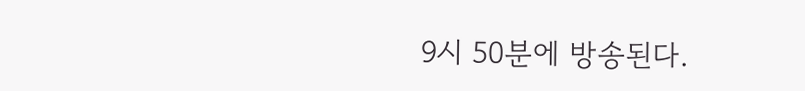9시 50분에 방송된다.